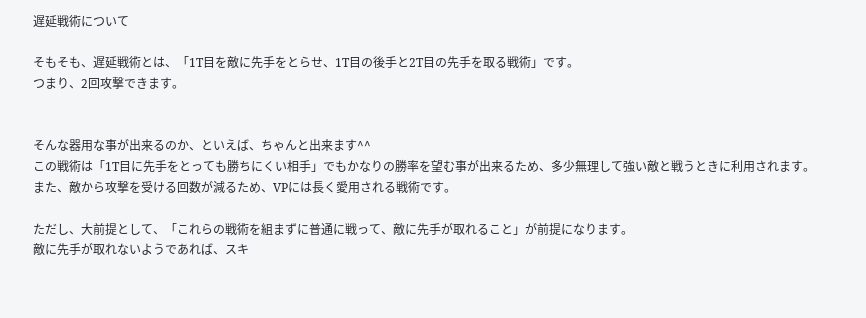遅延戦術について

そもそも、遅延戦術とは、「1T目を敵に先手をとらせ、1T目の後手と2T目の先手を取る戦術」です。
つまり、2回攻撃できます。


そんな器用な事が出来るのか、といえば、ちゃんと出来ます^^
この戦術は「1T目に先手をとっても勝ちにくい相手」でもかなりの勝率を望む事が出来るため、多少無理して強い敵と戦うときに利用されます。
また、敵から攻撃を受ける回数が減るため、VPには長く愛用される戦術です。

ただし、大前提として、「これらの戦術を組まずに普通に戦って、敵に先手が取れること」が前提になります。
敵に先手が取れないようであれば、スキ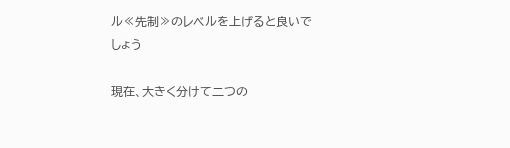ル≪先制≫のレベルを上げると良いでしょう

現在、大きく分けて二つの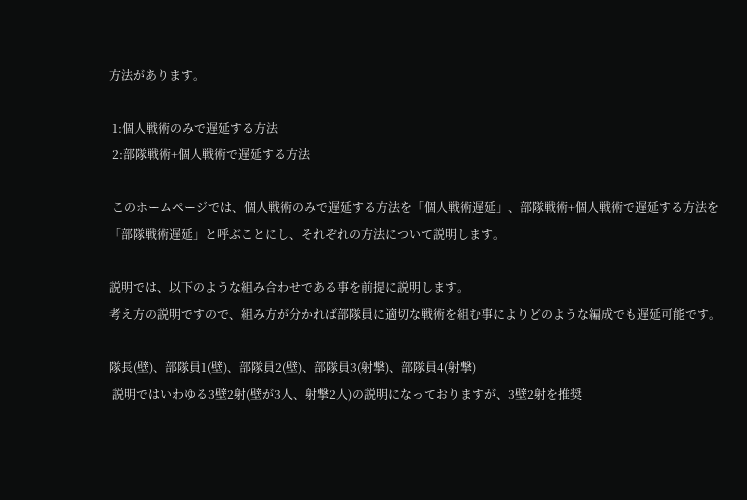方法があります。

 1:個人戦術のみで遅延する方法
 2:部隊戦術+個人戦術で遅延する方法

 このホームページでは、個人戦術のみで遅延する方法を「個人戦術遅延」、部隊戦術+個人戦術で遅延する方法を「部隊戦術遅延」と呼ぶことにし、それぞれの方法について説明します。

説明では、以下のような組み合わせである事を前提に説明します。
考え方の説明ですので、組み方が分かれば部隊員に適切な戦術を組む事によりどのような編成でも遅延可能です。

隊長(壁)、部隊員1(壁)、部隊員2(壁)、部隊員3(射撃)、部隊員4(射撃)
 説明ではいわゆる3壁2射(壁が3人、射撃2人)の説明になっておりますが、3壁2射を推奨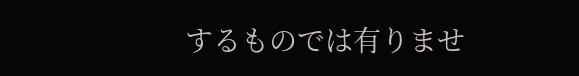するものでは有りませ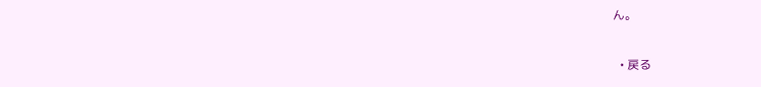ん。


  • 戻る